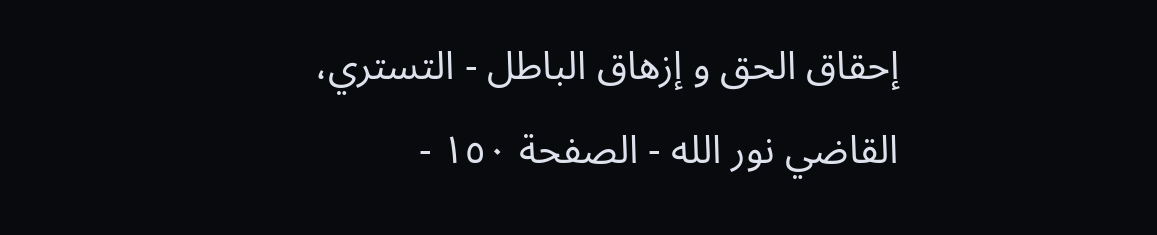إحقاق الحق و إزهاق الباطل - التستري، القاضي نور الله - الصفحة ١٥٠ -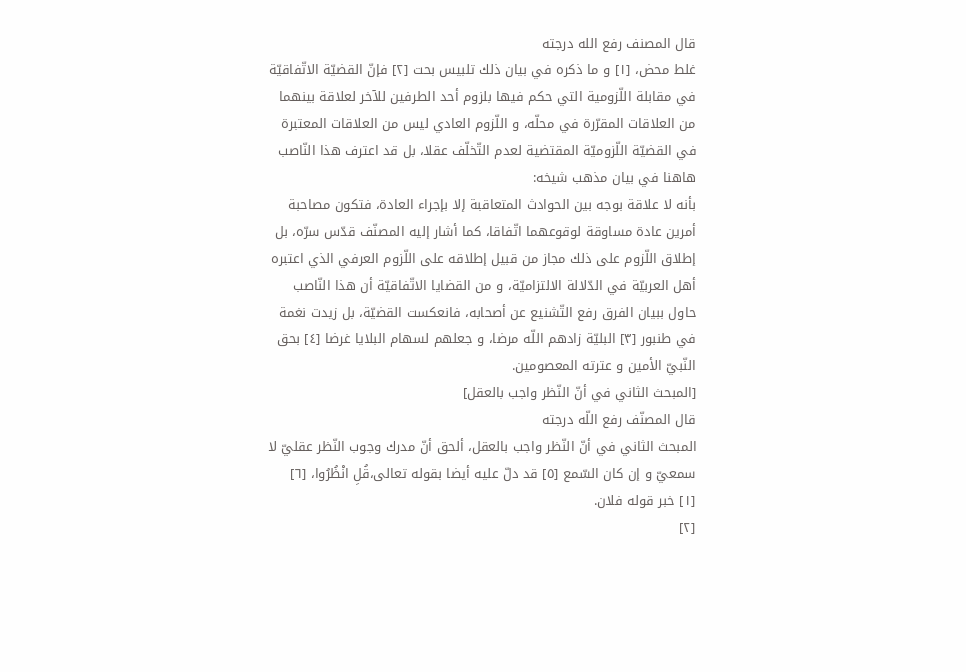قال المصنف رفع الله درجته
غلط محض، [١] و ما ذكره في بيان ذلك تلبيس بحت [٢] فإنّ القضيّة الاتّفاقيّة في مقابلة اللّزومية التي حكم فيها بلزوم أحد الطرفين للآخر لعلاقة بينهما من العلاقات المقرّرة في محلّه، و اللّزوم العادي ليس من العلاقات المعتبرة في القضيّة اللّزوميّة المقتضية لعدم التّخلّف عقلا، بل قد اعترف هذا النّاصب هاهنا في بيان مذهب شيخه:
بأنه لا علاقة بوجه بين الحوادث المتعاقبة إلا بإجراء العادة، فتكون مصاحبة أمرين عادة مساوقة لوقوعهما اتّفاقا، كما أشار إليه المصنّف قدّس سرّه، بل إطلاق اللّزوم على ذلك مجاز من قبيل إطلاقه على اللّزوم العرفي الذي اعتبره أهل العربيّة في الدّلالة الالتزاميّة، و من القضايا الاتّفاقيّة أن هذا النّاصب حاول ببيان الفرق رفع التّشنيع عن أصحابه، فانعكست القضيّة، بل زيدت نغمة في طنبور [٣] البليّة زادهم اللّه مرضا، و جعلهم لسهام البلايا غرضا [٤] بحق النّبيّ الأمين و عترته المعصومين.
[المبحث الثاني في أنّ النّظر واجب بالعقل]
قال المصنّف رفع اللّه درجته
المبحث الثاني في أنّ النّظر واجب بالعقل، ألحق أنّ مدرك وجوب النّظر عقليّ لا سمعيّ و إن كان السّمع [٥] قد دلّ عليه أيضا بقوله تعالى،قُلِ انْظُرُوا، [٦]
[١] خبر قوله فلان.
[٢]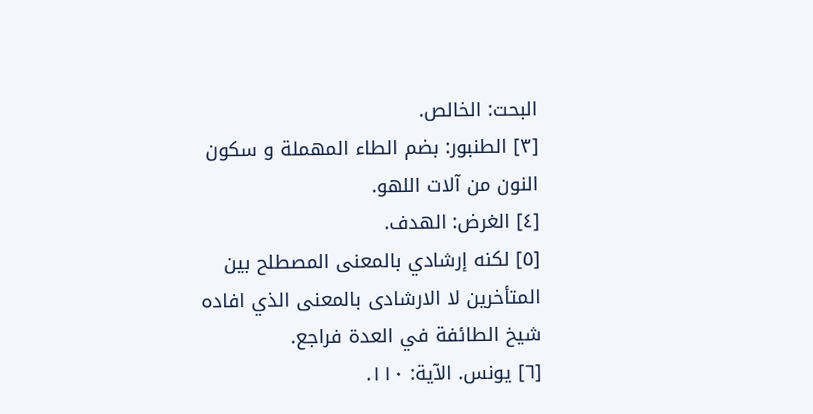البحت: الخالص.
[٣] الطنبور: بضم الطاء المهملة و سكون النون من آلات اللهو.
[٤] الغرض: الهدف.
[٥] لكنه إرشادي بالمعنى المصطلح بين المتأخرين لا الارشادى بالمعنى الذي افاده شيخ الطائفة في العدة فراجع.
[٦] يونس. الآية: ١١٠.